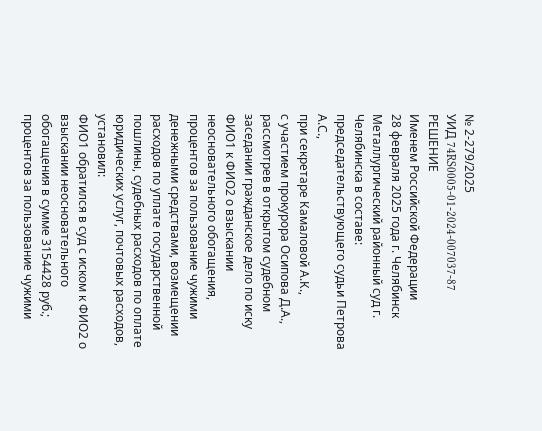№ 2-279/2025
УИД 74RS0005-01-2024-007037-87
РЕШЕНИЕ
Именем Российской Федерации
28 февраля 2025 года г. Челябинск
Металлургический районный суд г. Челябинска в составе:
председательствующего судьи Петрова А.С.,
при секретаре Камаловой А.К.,
с участием прокурора Осипова Д.А.,
рассмотрев в открытом судебном заседании гражданское дело по иску ФИО1 к ФИО2 о взыскании неосновательного обогащения, процентов за пользование чужими денежными средствами, возмещении расходов по уплате государственной пошлины, судебных расходов по оплате юридических услуг, почтовых расходов,
установил:
ФИО1 обратился в суд с иском к ФИО2 о взыскании неосновательного обогащения в сумме 3154428 руб.; процентов за пользование чужими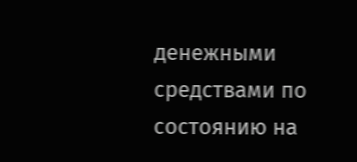денежными средствами по состоянию на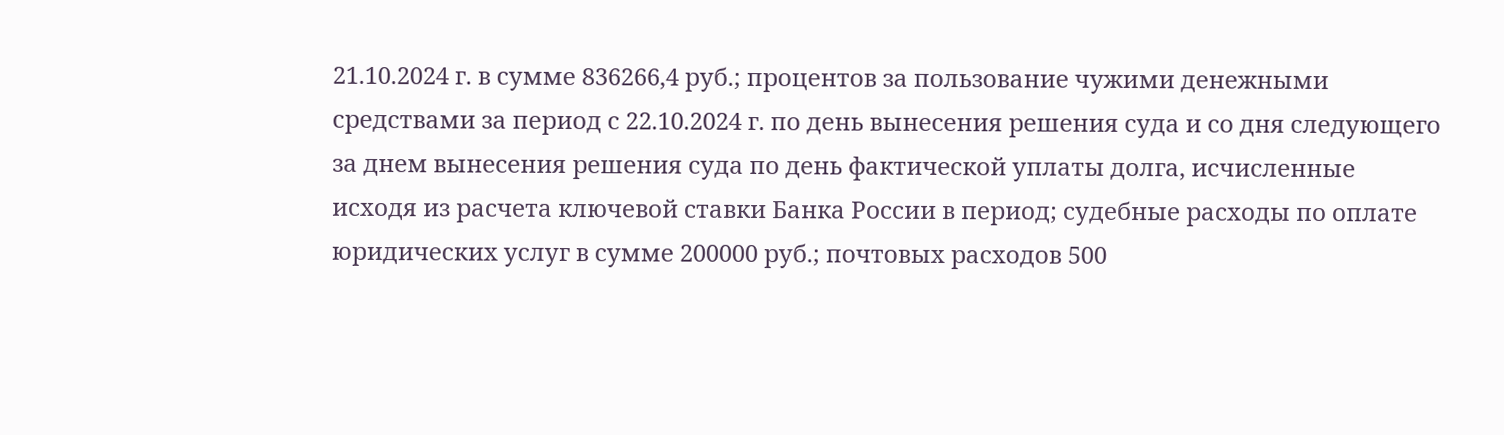21.10.2024 г. в сумме 836266,4 руб.; процентов за пользование чужими денежными средствами за период с 22.10.2024 г. по день вынесения решения суда и со дня следующего за днем вынесения решения суда по день фактической уплаты долга, исчисленные исходя из расчета ключевой ставки Банка России в период; судебные расходы по оплате юридических услуг в сумме 200000 руб.; почтовых расходов 500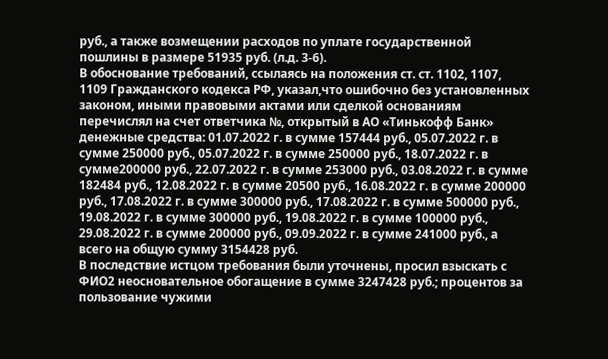руб., а также возмещении расходов по уплате государственной пошлины в размере 51935 руб. (л.д. 3-6).
В обоснование требований, ссылаясь на положения ст. ст. 1102, 1107, 1109 Гражданского кодекса РФ, указал,что ошибочно без установленных законом, иными правовыми актами или сделкой основаниям перечислял на счет ответчика №, открытый в АО «Тинькофф Банк» денежные средства: 01.07.2022 г. в сумме 157444 руб., 05.07.2022 г. в сумме 250000 руб., 05.07.2022 г. в сумме 250000 руб., 18.07.2022 г. в сумме200000 руб., 22.07.2022 г. в сумме 253000 руб., 03.08.2022 г. в сумме 182484 руб., 12.08.2022 г. в сумме 20500 руб., 16.08.2022 г. в сумме 200000 руб., 17.08.2022 г. в сумме 300000 руб., 17.08.2022 г. в сумме 500000 руб., 19.08.2022 г. в сумме 300000 руб., 19.08.2022 г. в сумме 100000 руб., 29.08.2022 г. в сумме 200000 руб., 09.09.2022 г. в сумме 241000 руб., а всего на общую сумму 3154428 руб.
В последствие истцом требования были уточнены, просил взыскать с ФИО2 неосновательное обогащение в сумме 3247428 руб.; процентов за пользование чужими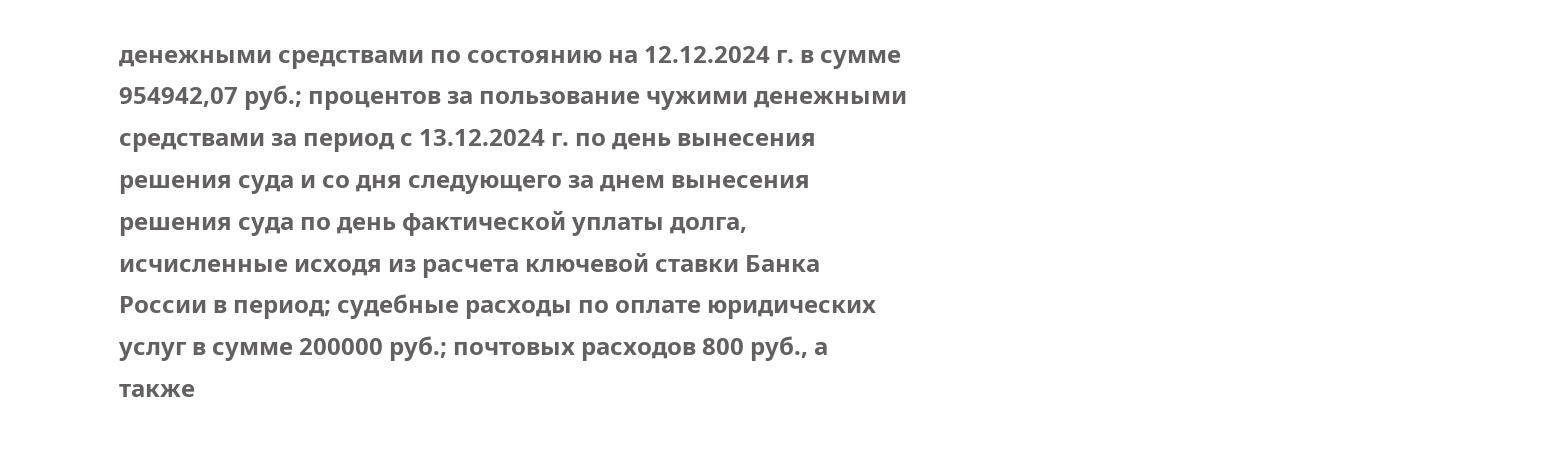денежными средствами по состоянию на 12.12.2024 г. в сумме 954942,07 руб.; процентов за пользование чужими денежными средствами за период с 13.12.2024 г. по день вынесения решения суда и со дня следующего за днем вынесения решения суда по день фактической уплаты долга, исчисленные исходя из расчета ключевой ставки Банка России в период; судебные расходы по оплате юридических услуг в сумме 200000 руб.; почтовых расходов 800 руб., а также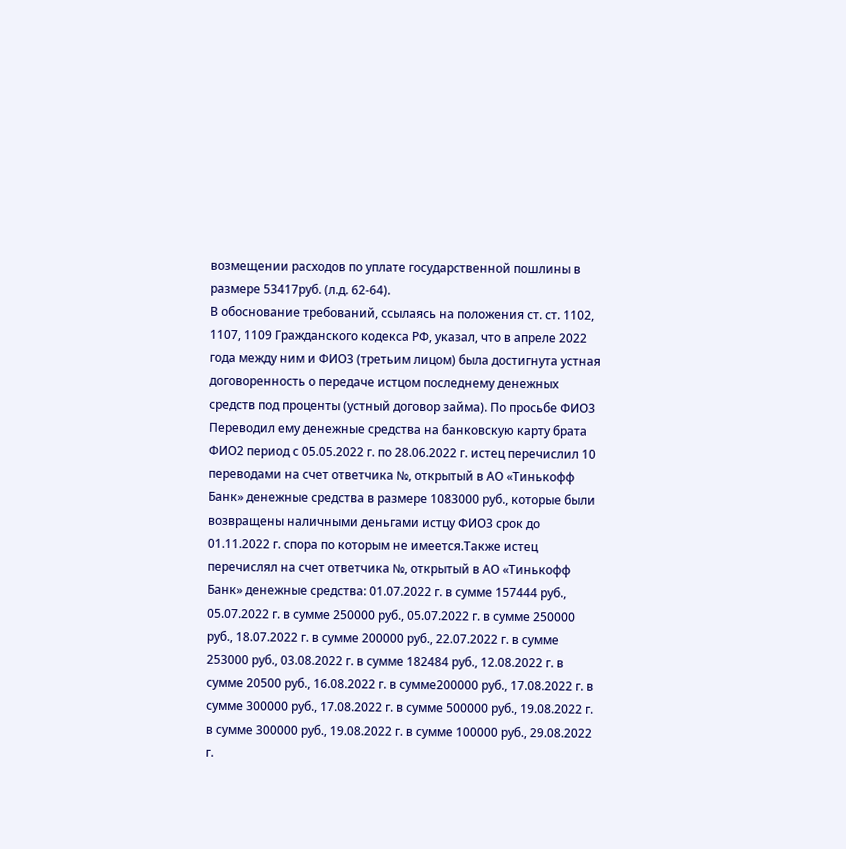возмещении расходов по уплате государственной пошлины в размере 53417руб. (л.д. 62-64).
В обоснование требований, ссылаясь на положения ст. ст. 1102, 1107, 1109 Гражданского кодекса РФ, указал, что в апреле 2022 года между ним и ФИО3 (третьим лицом) была достигнута устная договоренность о передаче истцом последнему денежных средств под проценты (устный договор займа). По просьбе ФИО3 Переводил ему денежные средства на банковскую карту брата ФИО2 период с 05.05.2022 г. по 28.06.2022 г. истец перечислил 10 переводами на счет ответчика №, открытый в АО «Тинькофф Банк» денежные средства в размере 1083000 руб., которые были возвращены наличными деньгами истцу ФИО3 срок до 01.11.2022 г. спора по которым не имеется.Также истец перечислял на счет ответчика №, открытый в АО «Тинькофф Банк» денежные средства: 01.07.2022 г. в сумме 157444 руб., 05.07.2022 г. в сумме 250000 руб., 05.07.2022 г. в сумме 250000 руб., 18.07.2022 г. в сумме 200000 руб., 22.07.2022 г. в сумме 253000 руб., 03.08.2022 г. в сумме 182484 руб., 12.08.2022 г. в сумме 20500 руб., 16.08.2022 г. в сумме200000 руб., 17.08.2022 г. в сумме 300000 руб., 17.08.2022 г. в сумме 500000 руб., 19.08.2022 г. в сумме 300000 руб., 19.08.2022 г. в сумме 100000 руб., 29.08.2022 г.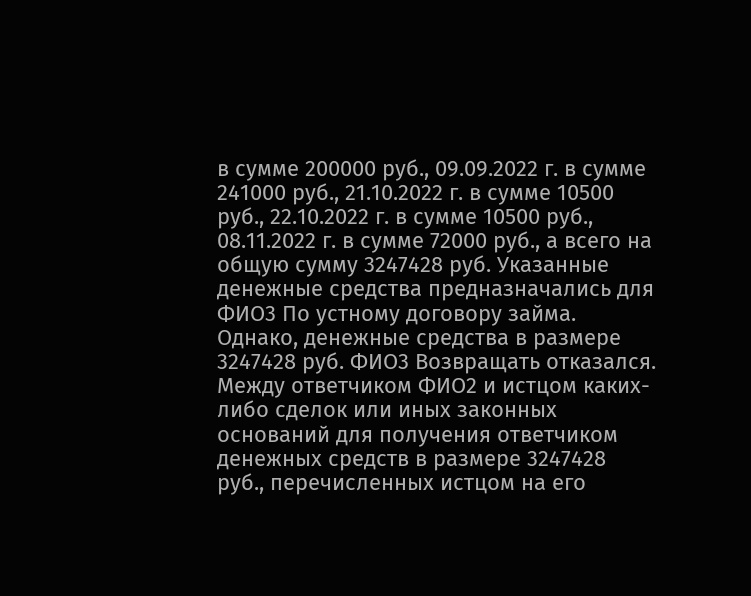в сумме 200000 руб., 09.09.2022 г. в сумме 241000 руб., 21.10.2022 г. в сумме 10500 руб., 22.10.2022 г. в сумме 10500 руб., 08.11.2022 г. в сумме 72000 руб., а всего на общую сумму 3247428 руб. Указанные денежные средства предназначались для ФИО3 По устному договору займа. Однако, денежные средства в размере 3247428 руб. ФИО3 Возвращать отказался. Между ответчиком ФИО2 и истцом каких-либо сделок или иных законных оснований для получения ответчиком денежных средств в размере 3247428 руб., перечисленных истцом на его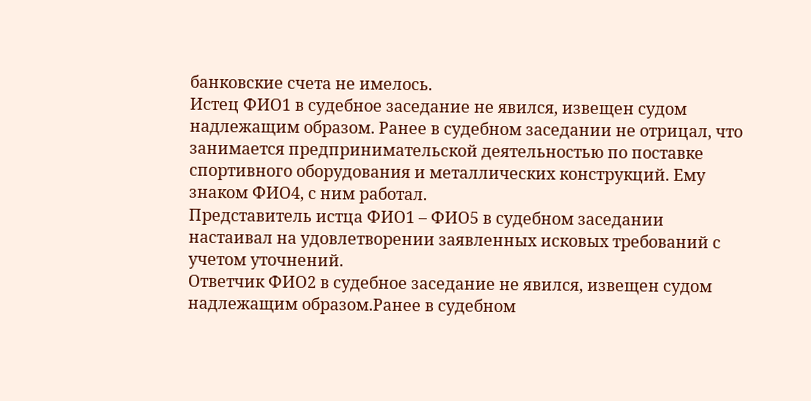банковские счета не имелось.
Истец ФИО1 в судебное заседание не явился, извещен судом надлежащим образом. Ранее в судебном заседании не отрицал, что занимается предпринимательской деятельностью по поставке спортивного оборудования и металлических конструкций. Ему знаком ФИО4, с ним работал.
Представитель истца ФИО1 – ФИО5 в судебном заседании настаивал на удовлетворении заявленных исковых требований с учетом уточнений.
Ответчик ФИО2 в судебное заседание не явился, извещен судом надлежащим образом.Ранее в судебном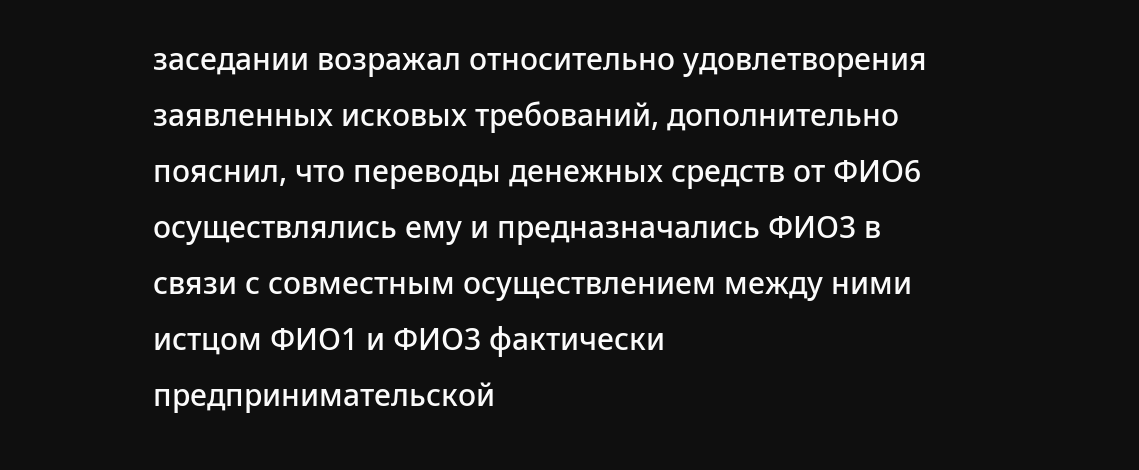заседании возражал относительно удовлетворения заявленных исковых требований, дополнительно пояснил, что переводы денежных средств от ФИО6 осуществлялись ему и предназначались ФИО3 в связи с совместным осуществлением между ними истцом ФИО1 и ФИО3 фактически предпринимательской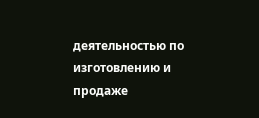деятельностью по изготовлению и продаже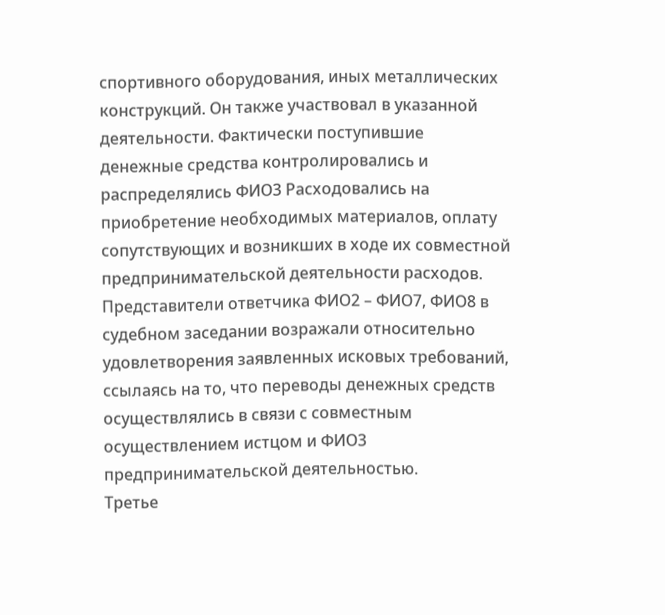спортивного оборудования, иных металлических конструкций. Он также участвовал в указанной деятельности. Фактически поступившие денежные средства контролировались и распределялись ФИО3 Расходовались на приобретение необходимых материалов, оплату сопутствующих и возникших в ходе их совместной предпринимательской деятельности расходов.
Представители ответчика ФИО2 – ФИО7, ФИО8 в судебном заседании возражали относительно удовлетворения заявленных исковых требований, ссылаясь на то, что переводы денежных средств осуществлялись в связи с совместным осуществлением истцом и ФИО3 предпринимательской деятельностью.
Третье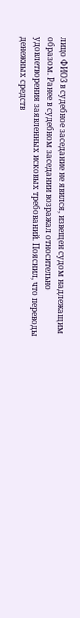лицо ФИО3 в судебное заседание не явился, извещен судом надлежащим образом. Ранее в судебном заседании возражал относительно удовлетворения заявленных исковых требований. Пояснил, что переводы денежных средств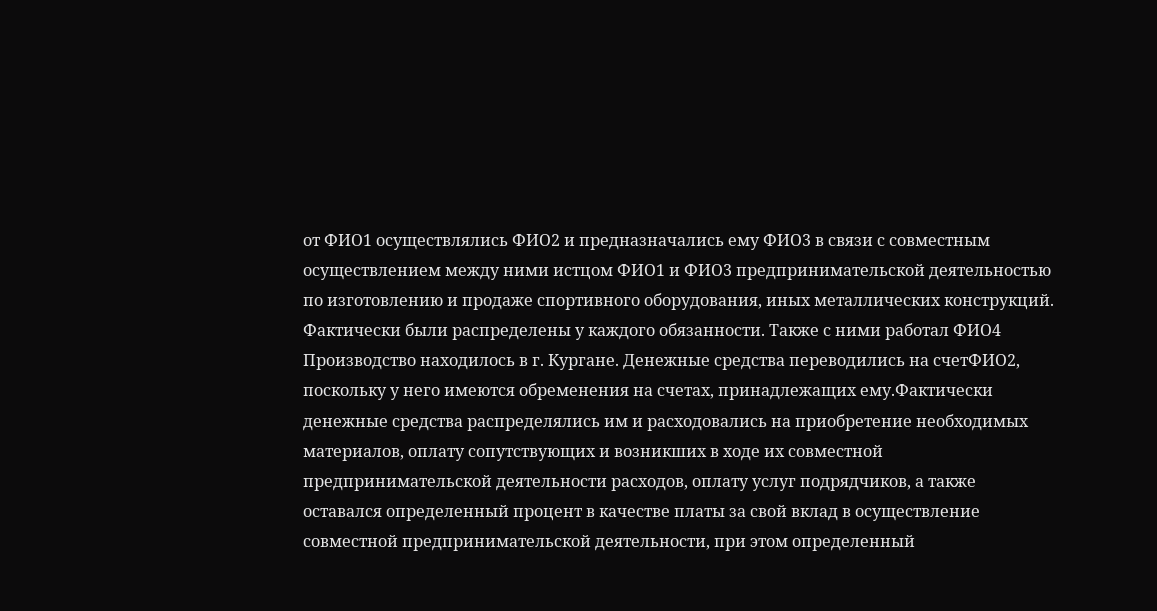от ФИО1 осуществлялись ФИО2 и предназначались ему ФИО3 в связи с совместным осуществлением между ними истцом ФИО1 и ФИО3 предпринимательской деятельностью по изготовлению и продаже спортивного оборудования, иных металлических конструкций. Фактически были распределены у каждого обязанности. Также с ними работал ФИО4 Производство находилось в г. Кургане. Денежные средства переводились на счетФИО2, поскольку у него имеются обременения на счетах, принадлежащих ему.Фактически денежные средства распределялись им и расходовались на приобретение необходимых материалов, оплату сопутствующих и возникших в ходе их совместной предпринимательской деятельности расходов, оплату услуг подрядчиков, а также оставался определенный процент в качестве платы за свой вклад в осуществление совместной предпринимательской деятельности, при этом определенный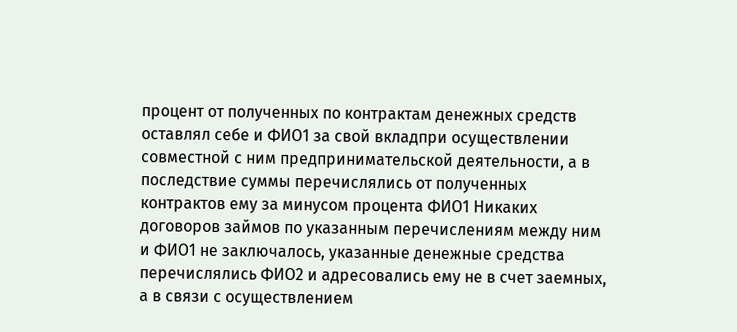процент от полученных по контрактам денежных средств оставлял себе и ФИО1 за свой вкладпри осуществлении совместной с ним предпринимательской деятельности, а в последствие суммы перечислялись от полученных контрактов ему за минусом процента ФИО1 Никаких договоров займов по указанным перечислениям между ним и ФИО1 не заключалось, указанные денежные средства перечислялись ФИО2 и адресовались ему не в счет заемных, а в связи с осуществлением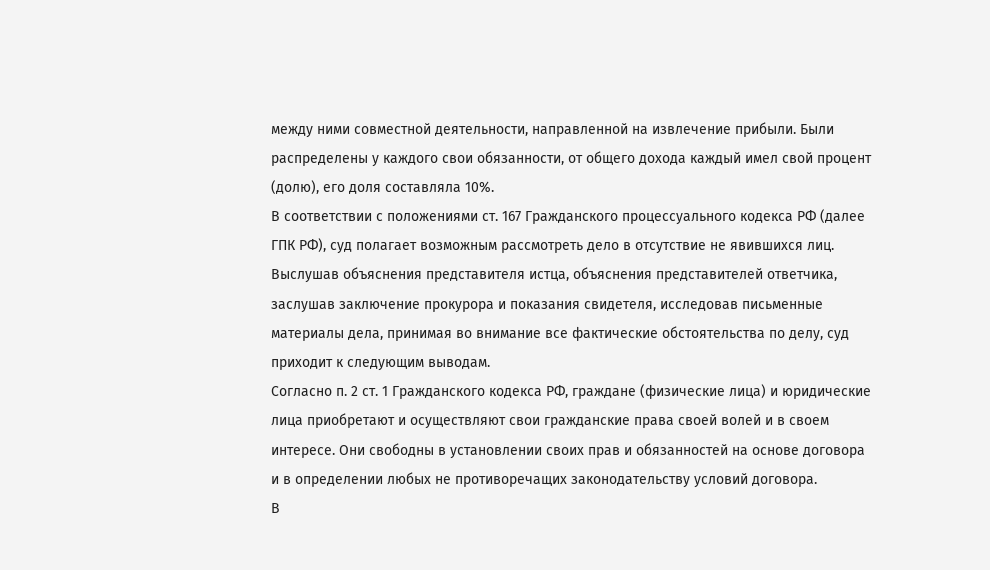между ними совместной деятельности, направленной на извлечение прибыли. Были распределены у каждого свои обязанности, от общего дохода каждый имел свой процент (долю), его доля составляла 10%.
В соответствии с положениями ст. 167 Гражданского процессуального кодекса РФ (далее ГПК РФ), суд полагает возможным рассмотреть дело в отсутствие не явившихся лиц.
Выслушав объяснения представителя истца, объяснения представителей ответчика, заслушав заключение прокурора и показания свидетеля, исследовав письменные материалы дела, принимая во внимание все фактические обстоятельства по делу, суд приходит к следующим выводам.
Согласно п. 2 ст. 1 Гражданского кодекса РФ, граждане (физические лица) и юридические лица приобретают и осуществляют свои гражданские права своей волей и в своем интересе. Они свободны в установлении своих прав и обязанностей на основе договора и в определении любых не противоречащих законодательству условий договора.
В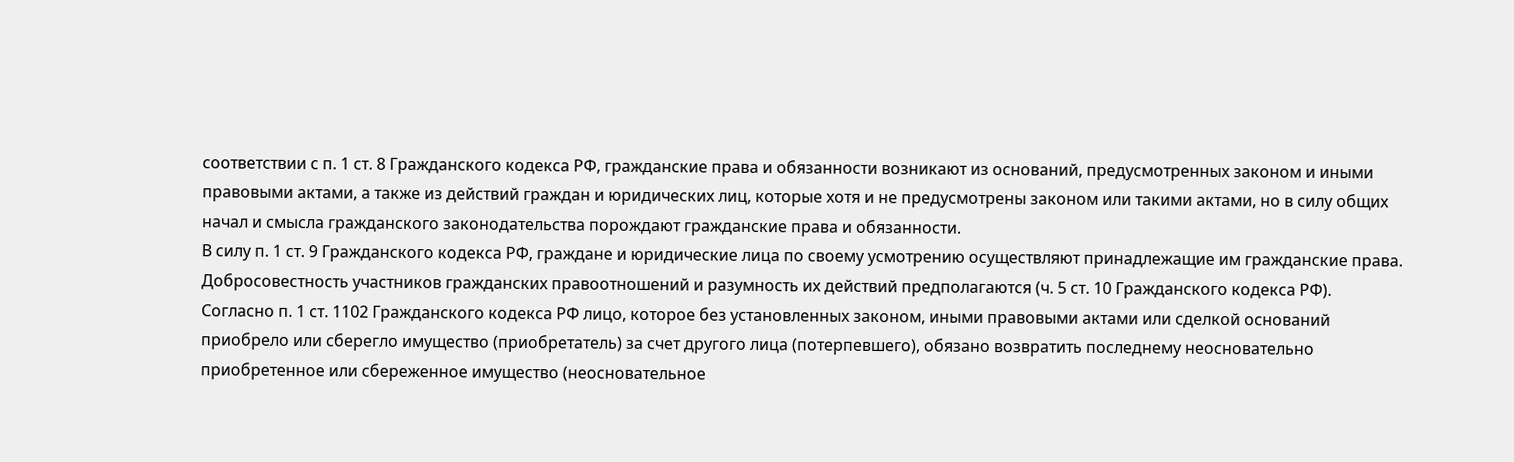соответствии с п. 1 ст. 8 Гражданского кодекса РФ, гражданские права и обязанности возникают из оснований, предусмотренных законом и иными правовыми актами, а также из действий граждан и юридических лиц, которые хотя и не предусмотрены законом или такими актами, но в силу общих начал и смысла гражданского законодательства порождают гражданские права и обязанности.
В силу п. 1 ст. 9 Гражданского кодекса РФ, граждане и юридические лица по своему усмотрению осуществляют принадлежащие им гражданские права. Добросовестность участников гражданских правоотношений и разумность их действий предполагаются (ч. 5 ст. 10 Гражданского кодекса РФ).
Согласно п. 1 ст. 1102 Гражданского кодекса РФ лицо, которое без установленных законом, иными правовыми актами или сделкой оснований приобрело или сберегло имущество (приобретатель) за счет другого лица (потерпевшего), обязано возвратить последнему неосновательно приобретенное или сбереженное имущество (неосновательное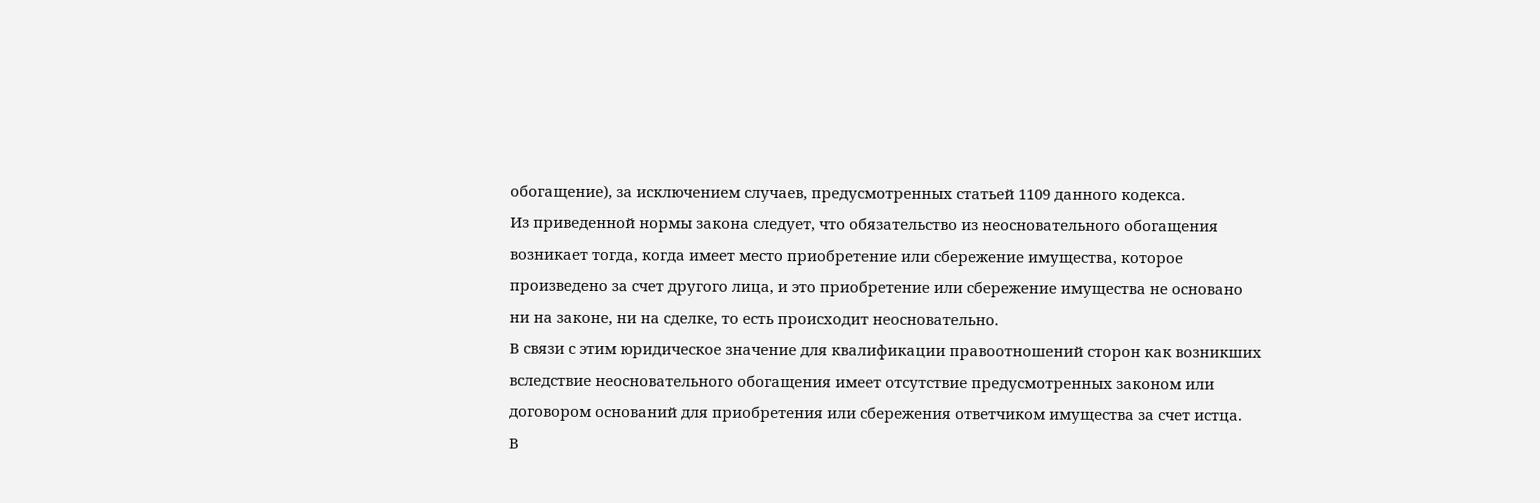обогащение), за исключением случаев, предусмотренных статьей 1109 данного кодекса.
Из приведенной нормы закона следует, что обязательство из неосновательного обогащения возникает тогда, когда имеет место приобретение или сбережение имущества, которое произведено за счет другого лица, и это приобретение или сбережение имущества не основано ни на законе, ни на сделке, то есть происходит неосновательно.
В связи с этим юридическое значение для квалификации правоотношений сторон как возникших вследствие неосновательного обогащения имеет отсутствие предусмотренных законом или договором оснований для приобретения или сбережения ответчиком имущества за счет истца.
В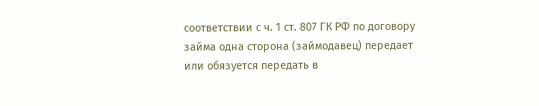соответствии с ч. 1 ст. 807 ГК РФ по договору займа одна сторона (займодавец) передает или обязуется передать в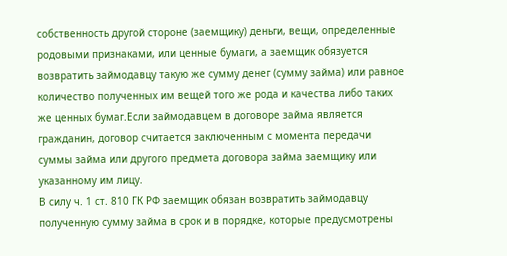собственность другой стороне (заемщику) деньги, вещи, определенные родовыми признаками, или ценные бумаги, а заемщик обязуется возвратить займодавцу такую же сумму денег (сумму займа) или равное количество полученных им вещей того же рода и качества либо таких же ценных бумаг.Если займодавцем в договоре займа является гражданин, договор считается заключенным с момента передачи суммы займа или другого предмета договора займа заемщику или указанному им лицу.
В силу ч. 1 ст. 810 ГК РФ заемщик обязан возвратить займодавцу полученную сумму займа в срок и в порядке, которые предусмотрены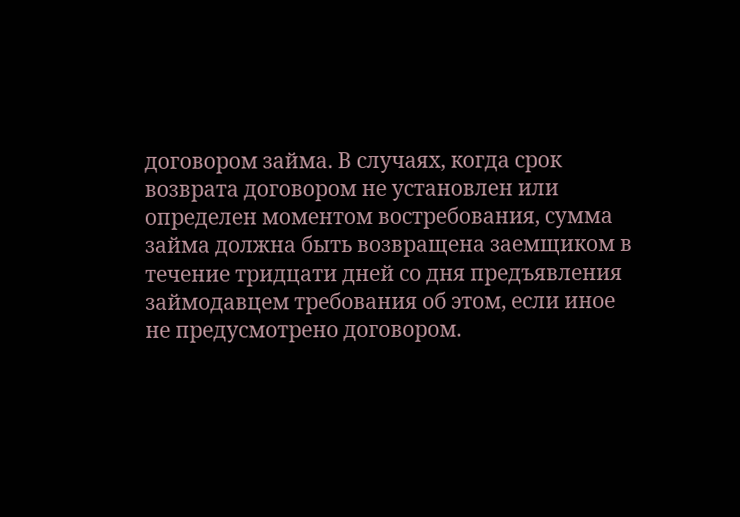договором займа. В случаях, когда срок возврата договором не установлен или определен моментом востребования, сумма займа должна быть возвращена заемщиком в течение тридцати дней со дня предъявления займодавцем требования об этом, если иное не предусмотрено договором.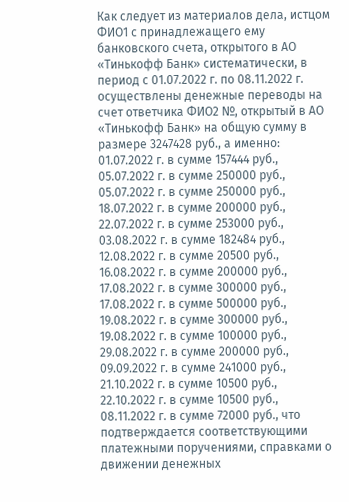Как следует из материалов дела, истцом ФИО1 с принадлежащего ему банковского счета, открытого в АО «Тинькофф Банк» систематически, в период с 01.07.2022 г. по 08.11.2022 г. осуществлены денежные переводы на счет ответчика ФИО2 №, открытый в АО «Тинькофф Банк» на общую сумму в размере 3247428 руб., а именно: 01.07.2022 г. в сумме 157444 руб., 05.07.2022 г. в сумме 250000 руб., 05.07.2022 г. в сумме 250000 руб., 18.07.2022 г. в сумме 200000 руб., 22.07.2022 г. в сумме 253000 руб., 03.08.2022 г. в сумме 182484 руб., 12.08.2022 г. в сумме 20500 руб., 16.08.2022 г. в сумме 200000 руб., 17.08.2022 г. в сумме 300000 руб., 17.08.2022 г. в сумме 500000 руб., 19.08.2022 г. в сумме 300000 руб., 19.08.2022 г. в сумме 100000 руб., 29.08.2022 г. в сумме 200000 руб., 09.09.2022 г. в сумме 241000 руб., 21.10.2022 г. в сумме 10500 руб., 22.10.2022 г. в сумме 10500 руб., 08.11.2022 г. в сумме 72000 руб., что подтверждается соответствующими платежными поручениями, справками о движении денежных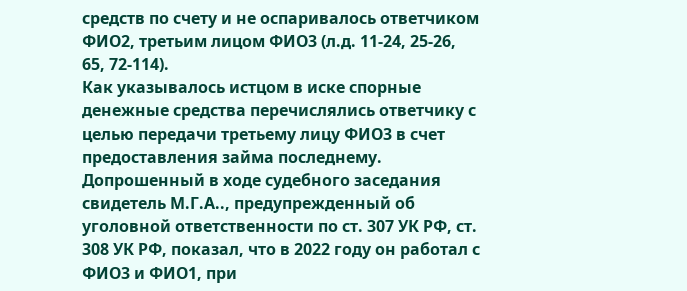средств по счету и не оспаривалось ответчиком ФИО2, третьим лицом ФИО3 (л.д. 11-24, 25-26, 65, 72-114).
Как указывалось истцом в иске спорные денежные средства перечислялись ответчику с целью передачи третьему лицу ФИО3 в счет предоставления займа последнему.
Допрошенный в ходе судебного заседания свидетель М.Г.А.., предупрежденный об уголовной ответственности по ст. 307 УК РФ, ст. 308 УК РФ, показал, что в 2022 году он работал с ФИО3 и ФИО1, при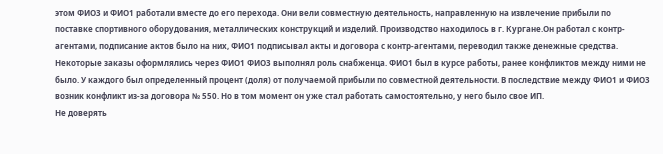этом ФИО3 и ФИО1 работали вместе до его перехода. Они вели совместную деятельность, направленную на извлечение прибыли по поставке спортивного оборудования, металлических конструкций и изделий. Производство находилось в г. Кургане.Он работал с контр-агентами, подписание актов было на них, ФИО1 подписывал акты и договора с контр-агентами, переводил также денежные средства. Некоторые заказы оформлялись через ФИО1 ФИО3 выполнял роль снабженца. ФИО1 был в курсе работы, ранее конфликтов между ними не было. У каждого был определенный процент (доля) от получаемой прибыли по совместной деятельности. В последствие между ФИО1 и ФИО3 возник конфликт из-за договора № 550. Но в том момент он уже стал работать самостоятельно, у него было свое ИП.
Не доверять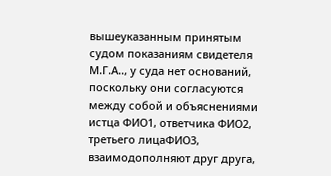вышеуказанным принятым судом показаниям свидетеля М.Г.А.., у суда нет оснований, поскольку они согласуются между собой и объяснениями истца ФИО1, ответчика ФИО2, третьего лицаФИО3, взаимодополняют друг друга,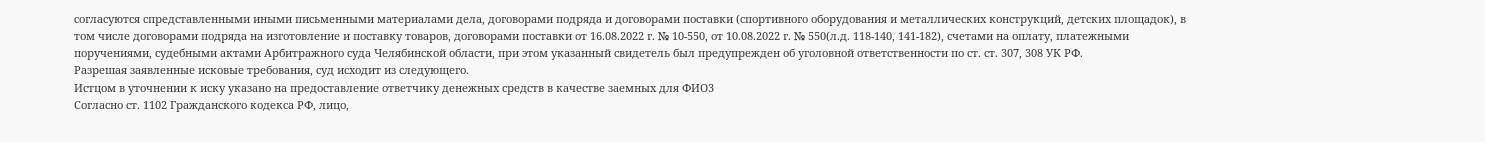согласуются спредставленными иными письменными материалами дела, договорами подряда и договорами поставки (спортивного оборудования и металлических конструкций, детских площадок), в том числе договорами подряда на изготовление и поставку товаров, договорами поставки от 16.08.2022 г. № 10-550, от 10.08.2022 г. № 550(л.д. 118-140, 141-182), счетами на оплату, платежными поручениями, судебными актами Арбитражного суда Челябинской области, при этом указанный свидетель был предупрежден об уголовной ответственности по ст. ст. 307, 308 УК РФ.
Разрешая заявленные исковые требования, суд исходит из следующего.
Истцом в уточнении к иску указано на предоставление ответчику денежных средств в качестве заемных для ФИО3
Согласно ст. 1102 Гражданского кодекса РФ, лицо,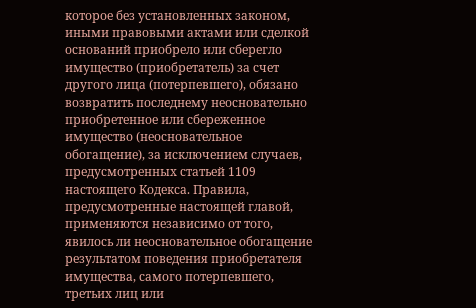которое без установленных законом, иными правовыми актами или сделкой оснований приобрело или сберегло имущество (приобретатель) за счет другого лица (потерпевшего), обязано возвратить последнему неосновательно приобретенное или сбереженное имущество (неосновательное обогащение), за исключением случаев, предусмотренных статьей 1109 настоящего Кодекса. Правила, предусмотренные настоящей главой, применяются независимо от того, явилось ли неосновательное обогащение результатом поведения приобретателя имущества, самого потерпевшего, третьих лиц или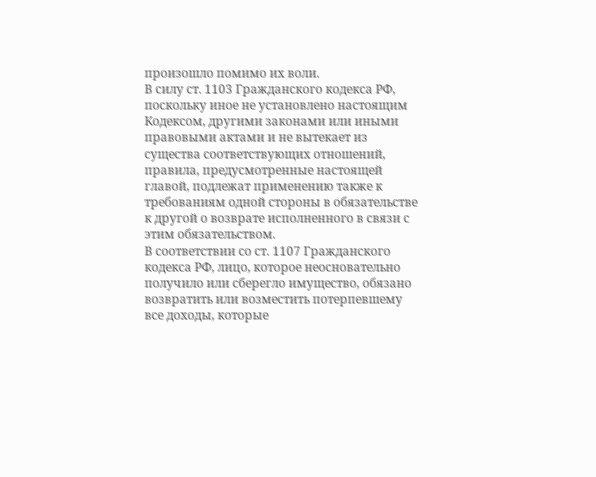произошло помимо их воли.
В силу ст. 1103 Гражданского кодекса РФ, поскольку иное не установлено настоящим Кодексом, другими законами или иными правовыми актами и не вытекает из существа соответствующих отношений, правила, предусмотренные настоящей главой, подлежат применению также к требованиям одной стороны в обязательстве к другой о возврате исполненного в связи с этим обязательством.
В соответствии со ст. 1107 Гражданского кодекса РФ, лицо, которое неосновательно получило или сберегло имущество, обязано возвратить или возместить потерпевшему все доходы, которые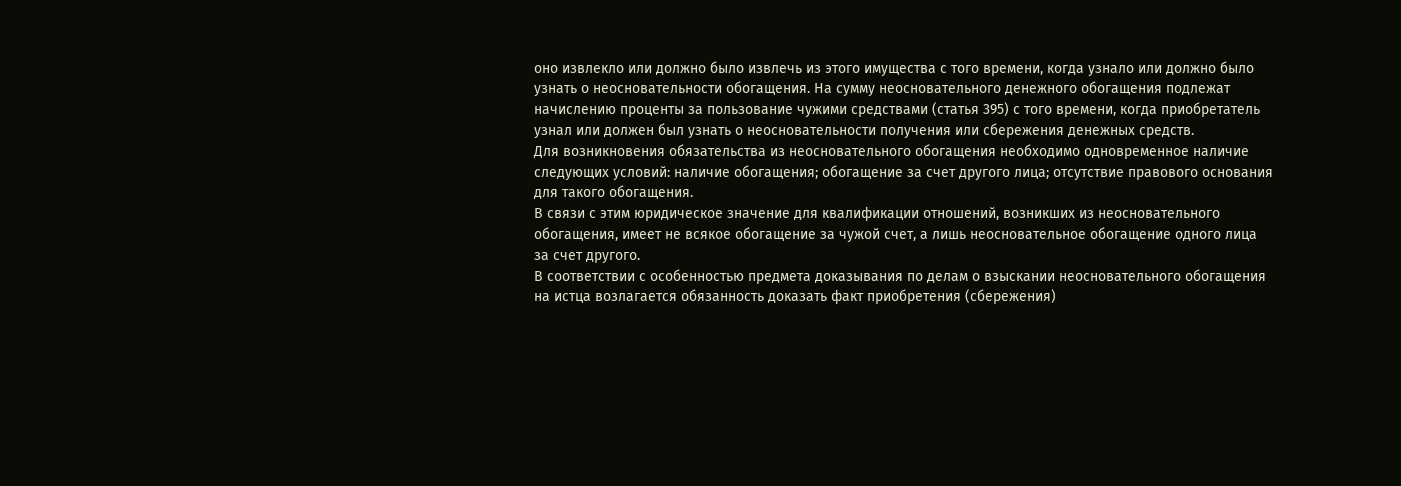оно извлекло или должно было извлечь из этого имущества с того времени, когда узнало или должно было узнать о неосновательности обогащения. На сумму неосновательного денежного обогащения подлежат начислению проценты за пользование чужими средствами (статья 395) с того времени, когда приобретатель узнал или должен был узнать о неосновательности получения или сбережения денежных средств.
Для возникновения обязательства из неосновательного обогащения необходимо одновременное наличие следующих условий: наличие обогащения; обогащение за счет другого лица; отсутствие правового основания для такого обогащения.
В связи с этим юридическое значение для квалификации отношений, возникших из неосновательного обогащения, имеет не всякое обогащение за чужой счет, а лишь неосновательное обогащение одного лица за счет другого.
В соответствии с особенностью предмета доказывания по делам о взыскании неосновательного обогащения на истца возлагается обязанность доказать факт приобретения (сбережения)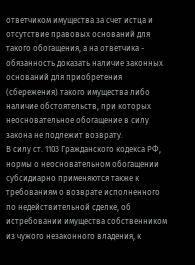ответчиком имущества за счет истца и отсутствие правовых оснований для такого обогащения, а на ответчика - обязанность доказать наличие законных оснований для приобретения (сбережения) такого имущества либо наличие обстоятельств, при которых неосновательное обогащение в силу закона не подлежит возврату.
В силу ст. 1103 Гражданского кодекса РФ, нормы о неосновательном обогащении субсидиарно применяются также к требованиям о возврате исполненного по недействительной сделке, об истребовании имущества собственником из чужого незаконного владения, к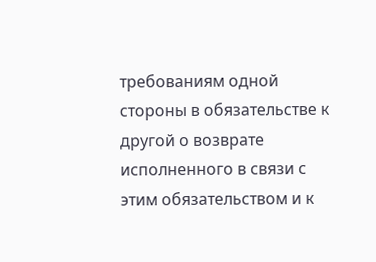требованиям одной стороны в обязательстве к другой о возврате исполненного в связи с этим обязательством и к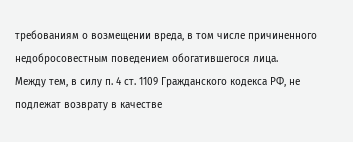требованиям о возмещении вреда, в том числе причиненного недобросовестным поведением обогатившегося лица.
Между тем, в силу п. 4 ст. 1109 Гражданского кодекса РФ, не подлежат возврату в качестве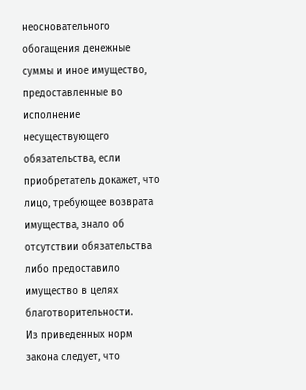неосновательного обогащения денежные суммы и иное имущество, предоставленные во исполнение несуществующего обязательства, если приобретатель докажет, что лицо, требующее возврата имущества, знало об отсутствии обязательства либо предоставило имущество в целях благотворительности.
Из приведенных норм закона следует, что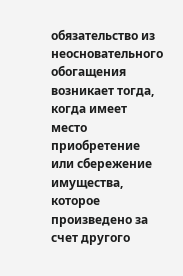обязательство из неосновательного обогащения возникает тогда, когда имеет место приобретение или сбережение имущества, которое произведено за счет другого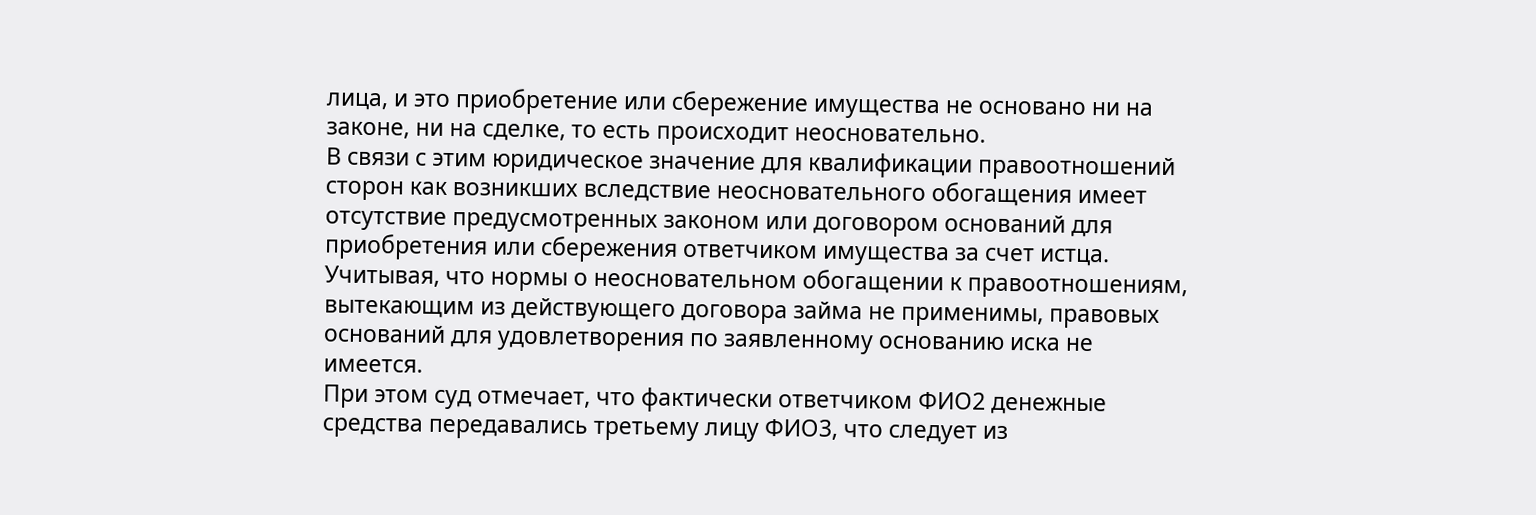лица, и это приобретение или сбережение имущества не основано ни на законе, ни на сделке, то есть происходит неосновательно.
В связи с этим юридическое значение для квалификации правоотношений сторон как возникших вследствие неосновательного обогащения имеет отсутствие предусмотренных законом или договором оснований для приобретения или сбережения ответчиком имущества за счет истца.
Учитывая, что нормы о неосновательном обогащении к правоотношениям, вытекающим из действующего договора займа не применимы, правовых оснований для удовлетворения по заявленному основанию иска не имеется.
При этом суд отмечает, что фактически ответчиком ФИО2 денежные средства передавались третьему лицу ФИО3, что следует из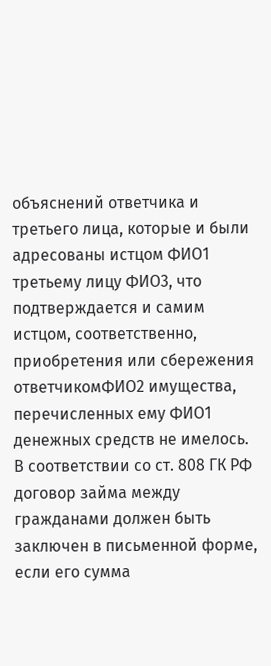объяснений ответчика и третьего лица, которые и были адресованы истцом ФИО1 третьему лицу ФИО3, что подтверждается и самим истцом, соответственно, приобретения или сбережения ответчикомФИО2 имущества, перечисленных ему ФИО1 денежных средств не имелось.
В соответствии со ст. 808 ГК РФ договор займа между гражданами должен быть заключен в письменной форме, если его сумма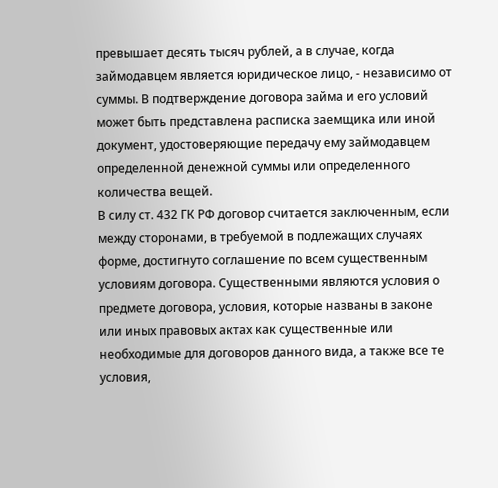превышает десять тысяч рублей, а в случае, когда займодавцем является юридическое лицо, - независимо от суммы. В подтверждение договора займа и его условий может быть представлена расписка заемщика или иной документ, удостоверяющие передачу ему займодавцем определенной денежной суммы или определенного количества вещей.
В силу ст. 432 ГК РФ договор считается заключенным, если между сторонами, в требуемой в подлежащих случаях форме, достигнуто соглашение по всем существенным условиям договора. Существенными являются условия о предмете договора, условия, которые названы в законе или иных правовых актах как существенные или необходимые для договоров данного вида, а также все те условия,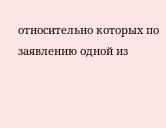относительно которых по заявлению одной из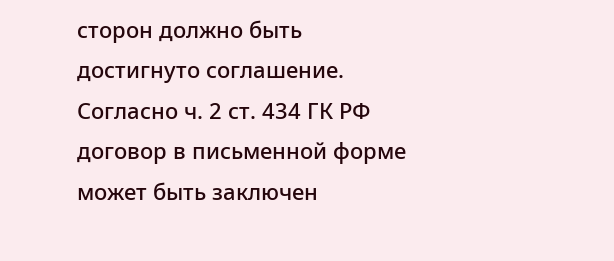сторон должно быть достигнуто соглашение.
Согласно ч. 2 ст. 434 ГК РФ договор в письменной форме может быть заключен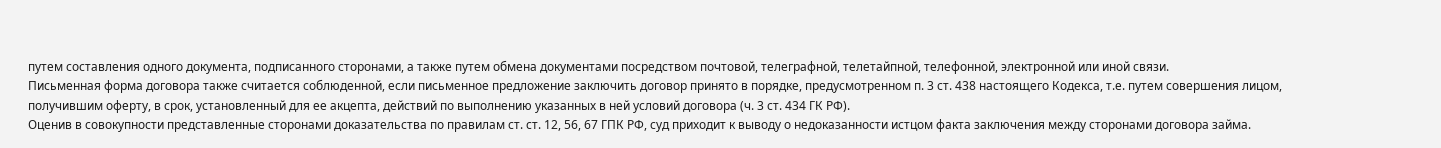путем составления одного документа, подписанного сторонами, а также путем обмена документами посредством почтовой, телеграфной, телетайпной, телефонной, электронной или иной связи.
Письменная форма договора также считается соблюденной, если письменное предложение заключить договор принято в порядке, предусмотренном п. 3 ст. 438 настоящего Кодекса, т.е. путем совершения лицом, получившим оферту, в срок, установленный для ее акцепта, действий по выполнению указанных в ней условий договора (ч. 3 ст. 434 ГК РФ).
Оценив в совокупности представленные сторонами доказательства по правилам ст. ст. 12, 56, 67 ГПК РФ, суд приходит к выводу о недоказанности истцом факта заключения между сторонами договора займа.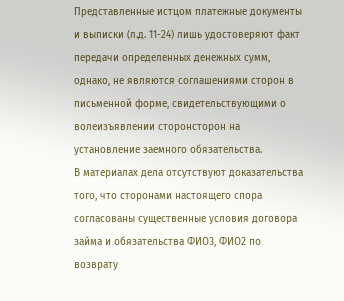Представленные истцом платежные документы и выписки (л.д. 11-24) лишь удостоверяют факт передачи определенных денежных сумм, однако, не являются соглашениями сторон в письменной форме, свидетельствующими о волеизъявлении сторонсторон на установление заемного обязательства.
В материалах дела отсутствуют доказательства того, что сторонами настоящего спора согласованы существенные условия договора займа и обязательства ФИО3, ФИО2 по возврату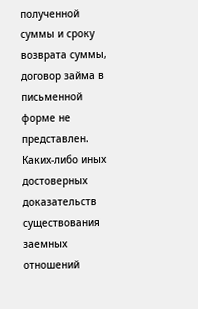полученной суммы и сроку возврата суммы, договор займа в письменной форме не представлен.
Каких-либо иных достоверных доказательств существования заемных отношений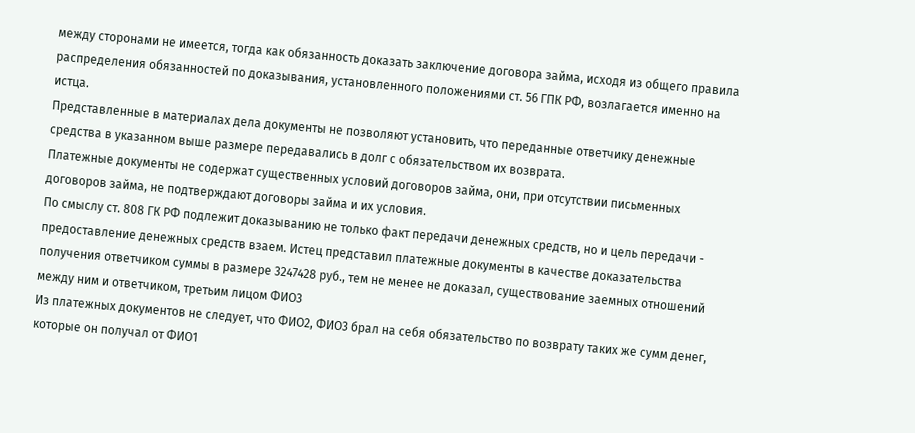между сторонами не имеется, тогда как обязанность доказать заключение договора займа, исходя из общего правила распределения обязанностей по доказывания, установленного положениями ст. 56 ГПК РФ, возлагается именно на истца.
Представленные в материалах дела документы не позволяют установить, что переданные ответчику денежные средства в указанном выше размере передавались в долг с обязательством их возврата.
Платежные документы не содержат существенных условий договоров займа, они, при отсутствии письменных договоров займа, не подтверждают договоры займа и их условия.
По смыслу ст. 808 ГК РФ подлежит доказыванию не только факт передачи денежных средств, но и цель передачи - предоставление денежных средств взаем. Истец представил платежные документы в качестве доказательства получения ответчиком суммы в размере 3247428 руб., тем не менее не доказал, существование заемных отношений между ним и ответчиком, третьим лицом ФИО3
Из платежных документов не следует, что ФИО2, ФИО3 брал на себя обязательство по возврату таких же сумм денег, которые он получал от ФИО1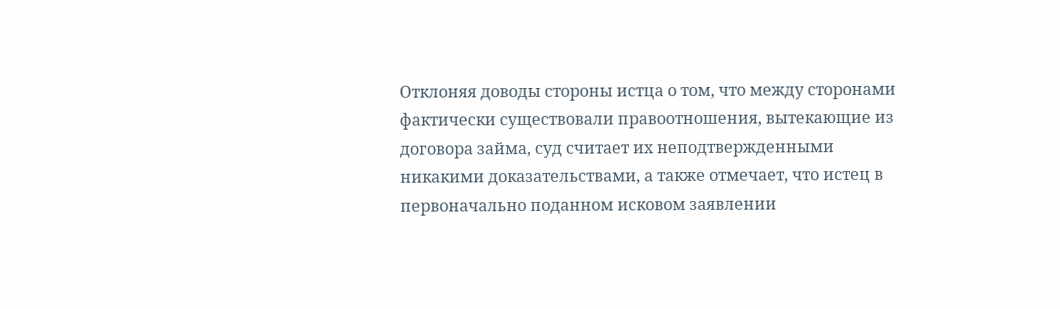Отклоняя доводы стороны истца о том, что между сторонами фактически существовали правоотношения, вытекающие из договора займа, суд считает их неподтвержденными никакими доказательствами, а также отмечает, что истец в первоначально поданном исковом заявлении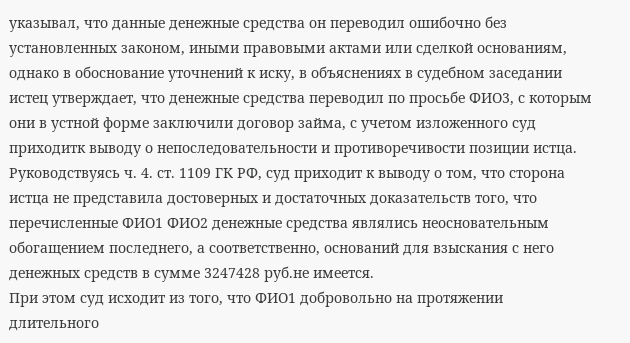указывал, что данные денежные средства он переводил ошибочно без установленных законом, иными правовыми актами или сделкой основаниям, однако в обоснование уточнений к иску, в объяснениях в судебном заседании истец утверждает, что денежные средства переводил по просьбе ФИО3, с которым они в устной форме заключили договор займа, с учетом изложенного суд приходитк выводу о непоследовательности и противоречивости позиции истца.
Руководствуясь ч. 4. ст. 1109 ГК РФ, суд приходит к выводу о том, что сторона истца не представила достоверных и достаточных доказательств того, что перечисленные ФИО1 ФИО2 денежные средства являлись неосновательным обогащением последнего, а соответственно, оснований для взыскания с него денежных средств в сумме 3247428 руб.не имеется.
При этом суд исходит из того, что ФИО1 добровольно на протяжении длительного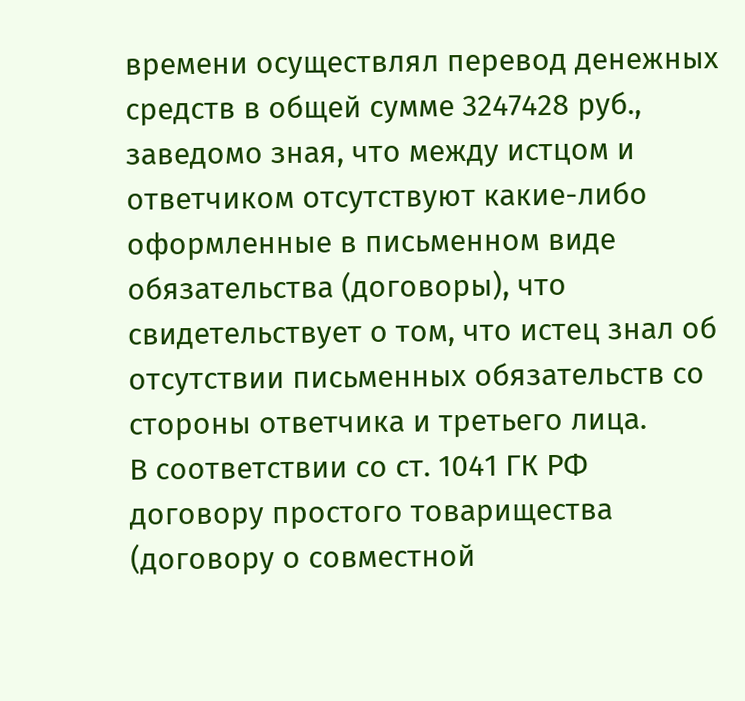времени осуществлял перевод денежных средств в общей сумме 3247428 руб., заведомо зная, что между истцом и ответчиком отсутствуют какие-либо оформленные в письменном виде обязательства (договоры), что свидетельствует о том, что истец знал об отсутствии письменных обязательств со стороны ответчика и третьего лица.
В соответствии со ст. 1041 ГК РФ договору простого товарищества (договору о совместной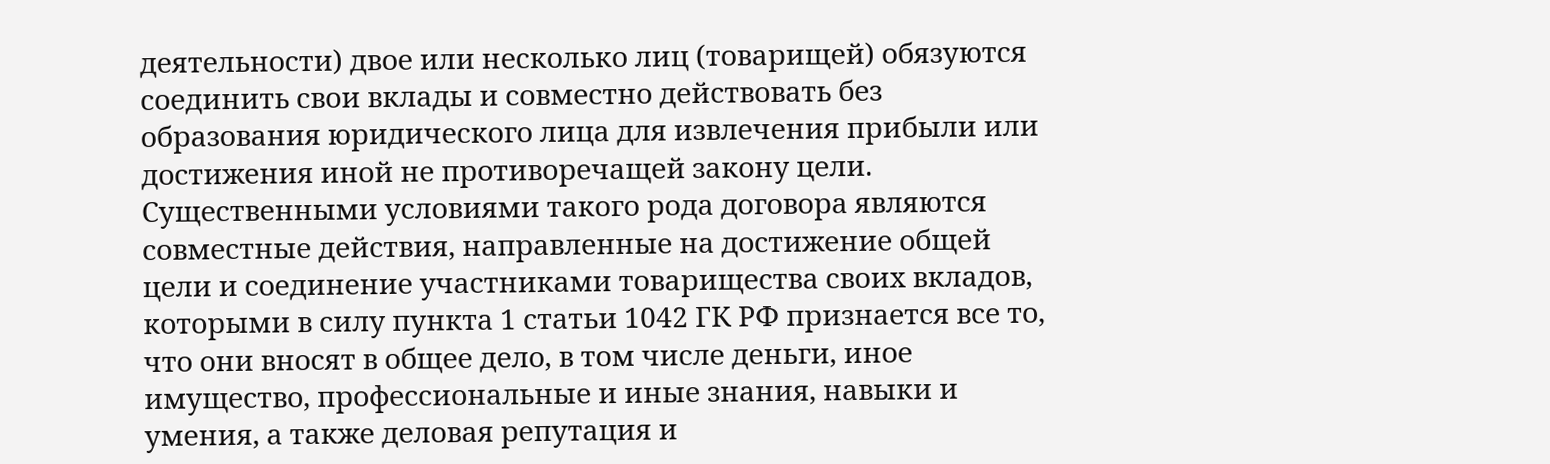деятельности) двое или несколько лиц (товарищей) обязуются соединить свои вклады и совместно действовать без образования юридического лица для извлечения прибыли или достижения иной не противоречащей закону цели.
Существенными условиями такого рода договора являются совместные действия, направленные на достижение общей цели и соединение участниками товарищества своих вкладов, которыми в силу пункта 1 статьи 1042 ГК РФ признается все то, что они вносят в общее дело, в том числе деньги, иное имущество, профессиональные и иные знания, навыки и умения, а также деловая репутация и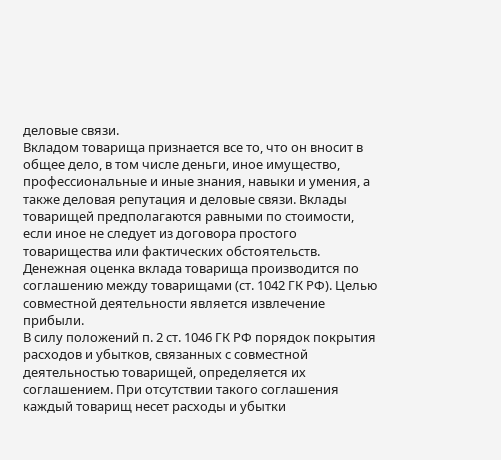деловые связи.
Вкладом товарища признается все то, что он вносит в общее дело, в том числе деньги, иное имущество, профессиональные и иные знания, навыки и умения, а также деловая репутация и деловые связи. Вклады товарищей предполагаются равными по стоимости, если иное не следует из договора простого товарищества или фактических обстоятельств. Денежная оценка вклада товарища производится по соглашению между товарищами (ст. 1042 ГК РФ). Целью совместной деятельности является извлечение прибыли.
В силу положений п. 2 ст. 1046 ГК РФ порядок покрытия расходов и убытков, связанных с совместной деятельностью товарищей, определяется их соглашением. При отсутствии такого соглашения каждый товарищ несет расходы и убытки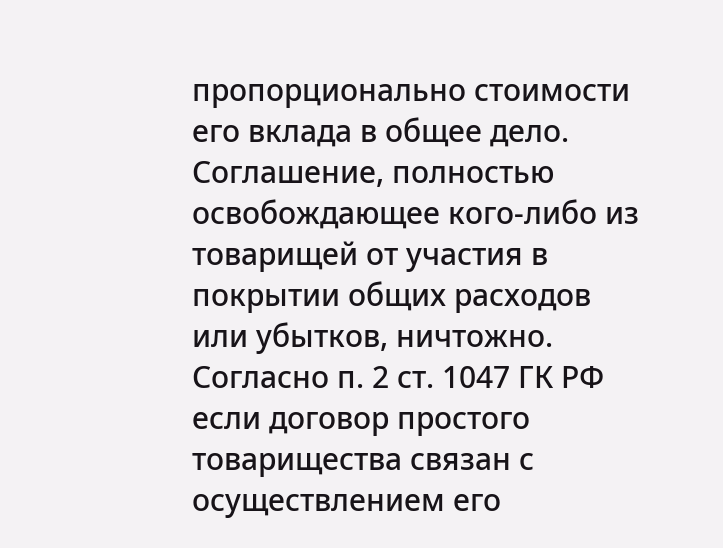пропорционально стоимости его вклада в общее дело. Соглашение, полностью освобождающее кого-либо из товарищей от участия в покрытии общих расходов или убытков, ничтожно.
Согласно п. 2 ст. 1047 ГК РФ если договор простого товарищества связан с осуществлением его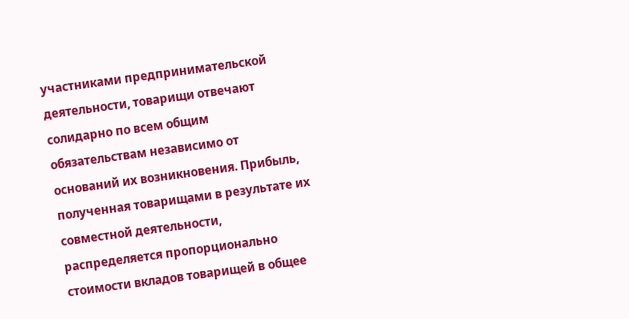участниками предпринимательской деятельности, товарищи отвечают солидарно по всем общим обязательствам независимо от оснований их возникновения. Прибыль, полученная товарищами в результате их совместной деятельности, распределяется пропорционально стоимости вкладов товарищей в общее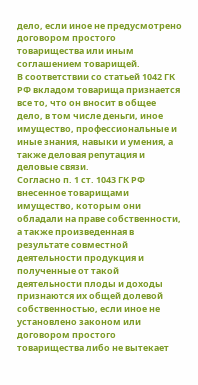дело, если иное не предусмотрено договором простого товарищества или иным соглашением товарищей.
В соответствии со статьей 1042 ГК РФ вкладом товарища признается все то, что он вносит в общее дело, в том числе деньги, иное имущество, профессиональные и иные знания, навыки и умения, а также деловая репутация и деловые связи.
Согласно п. 1 ст. 1043 ГК РФ внесенное товарищами имущество, которым они обладали на праве собственности, а также произведенная в результате совместной деятельности продукция и полученные от такой деятельности плоды и доходы признаются их общей долевой собственностью, если иное не установлено законом или договором простого товарищества либо не вытекает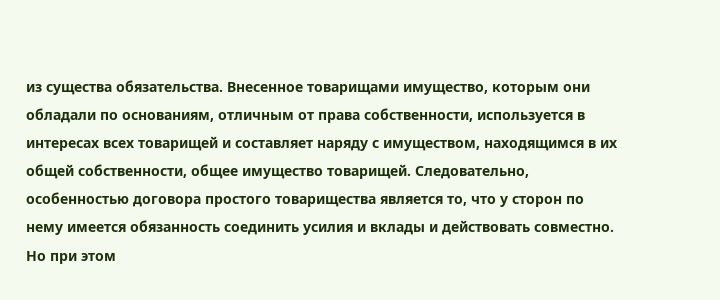из существа обязательства. Внесенное товарищами имущество, которым они обладали по основаниям, отличным от права собственности, используется в интересах всех товарищей и составляет наряду с имуществом, находящимся в их общей собственности, общее имущество товарищей. Следовательно, особенностью договора простого товарищества является то, что у сторон по нему имеется обязанность соединить усилия и вклады и действовать совместно. Но при этом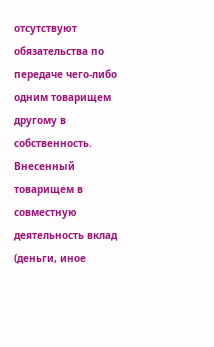отсутствуют обязательства по передаче чего-либо одним товарищем другому в собственность. Внесенный товарищем в совместную деятельность вклад (деньги, иное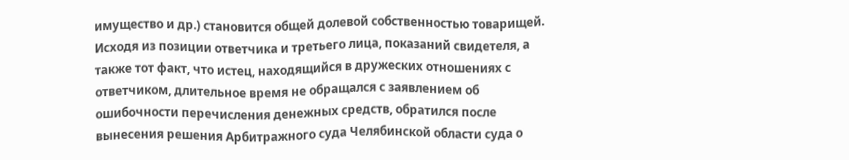имущество и др.) становится общей долевой собственностью товарищей.
Исходя из позиции ответчика и третьего лица, показаний свидетеля, а также тот факт, что истец, находящийся в дружеских отношениях с ответчиком, длительное время не обращался с заявлением об ошибочности перечисления денежных средств, обратился после вынесения решения Арбитражного суда Челябинской области суда о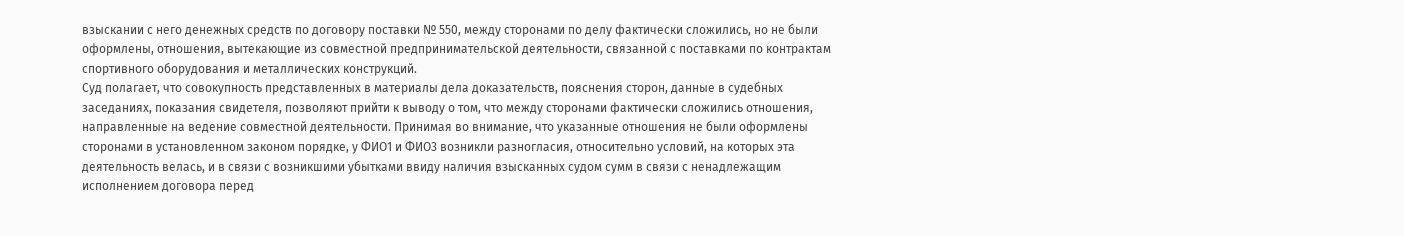взыскании с него денежных средств по договору поставки № 550, между сторонами по делу фактически сложились, но не были оформлены, отношения, вытекающие из совместной предпринимательской деятельности, связанной с поставками по контрактам спортивного оборудования и металлических конструкций.
Суд полагает, что совокупность представленных в материалы дела доказательств, пояснения сторон, данные в судебных заседаниях, показания свидетеля, позволяют прийти к выводу о том, что между сторонами фактически сложились отношения, направленные на ведение совместной деятельности. Принимая во внимание, что указанные отношения не были оформлены сторонами в установленном законом порядке, у ФИО1 и ФИО3 возникли разногласия, относительно условий, на которых эта деятельность велась, и в связи с возникшими убытками ввиду наличия взысканных судом сумм в связи с ненадлежащим исполнением договора перед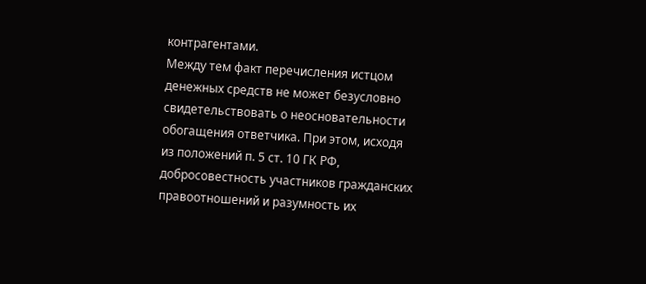контрагентами.
Между тем факт перечисления истцом денежных средств не может безусловно свидетельствовать о неосновательности обогащения ответчика. При этом, исходя из положений п. 5 ст. 10 ГК РФ, добросовестность участников гражданских правоотношений и разумность их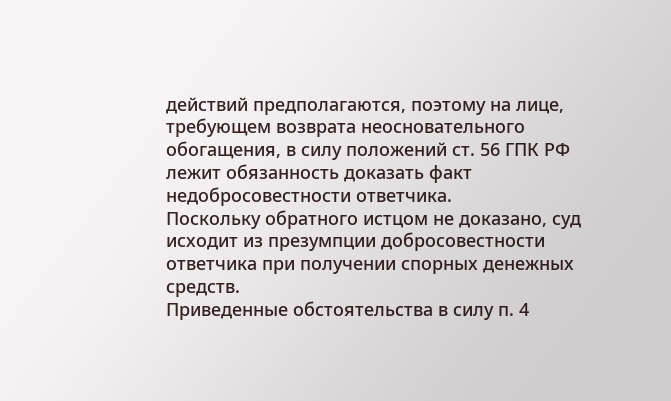действий предполагаются, поэтому на лице, требующем возврата неосновательного обогащения, в силу положений ст. 56 ГПК РФ лежит обязанность доказать факт недобросовестности ответчика.
Поскольку обратного истцом не доказано, суд исходит из презумпции добросовестности ответчика при получении спорных денежных средств.
Приведенные обстоятельства в силу п. 4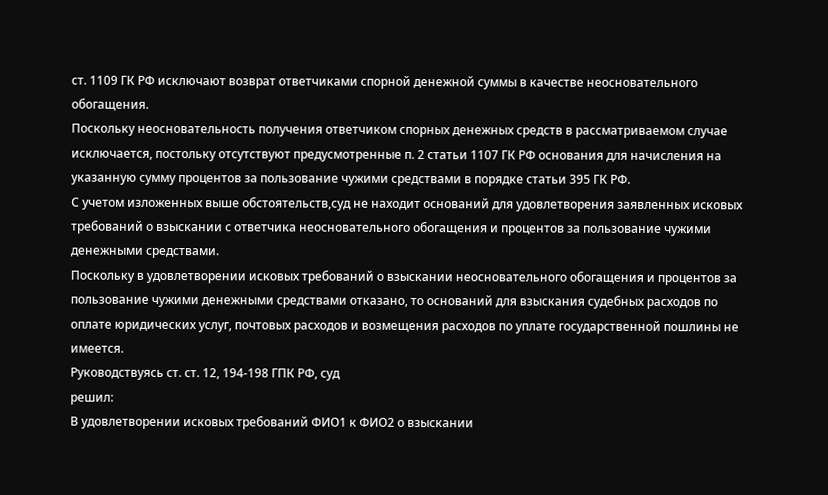ст. 1109 ГК РФ исключают возврат ответчиками спорной денежной суммы в качестве неосновательного обогащения.
Поскольку неосновательность получения ответчиком спорных денежных средств в рассматриваемом случае исключается, постольку отсутствуют предусмотренные п. 2 статьи 1107 ГК РФ основания для начисления на указанную сумму процентов за пользование чужими средствами в порядке статьи 395 ГК РФ.
С учетом изложенных выше обстоятельств,суд не находит оснований для удовлетворения заявленных исковых требований о взыскании с ответчика неосновательного обогащения и процентов за пользование чужими денежными средствами.
Поскольку в удовлетворении исковых требований о взыскании неосновательного обогащения и процентов за пользование чужими денежными средствами отказано, то оснований для взыскания судебных расходов по оплате юридических услуг, почтовых расходов и возмещения расходов по уплате государственной пошлины не имеется.
Руководствуясь ст. ст. 12, 194-198 ГПК РФ, суд
решил:
В удовлетворении исковых требований ФИО1 к ФИО2 о взыскании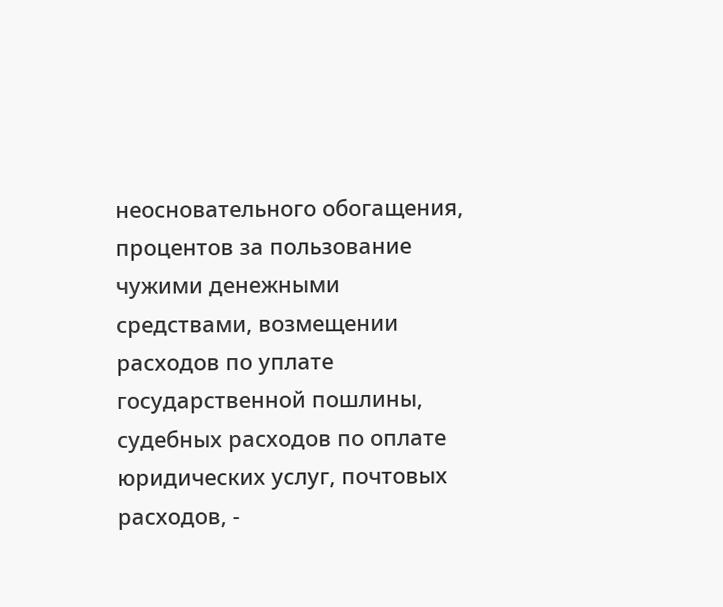неосновательного обогащения, процентов за пользование чужими денежными средствами, возмещении расходов по уплате государственной пошлины, судебных расходов по оплате юридических услуг, почтовых расходов, -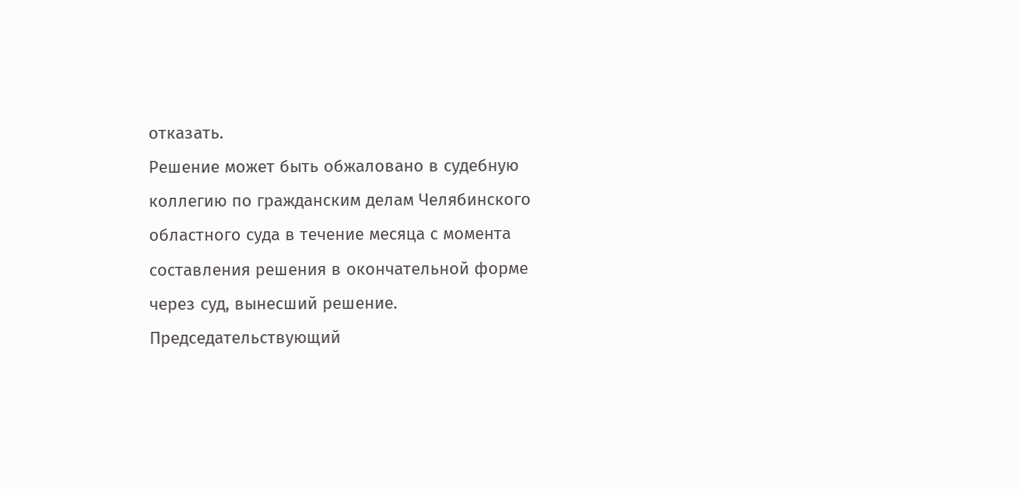отказать.
Решение может быть обжаловано в судебную коллегию по гражданским делам Челябинского областного суда в течение месяца с момента составления решения в окончательной форме через суд, вынесший решение.
Председательствующий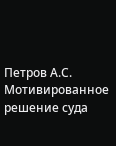Петров А.С.
Мотивированное решение суда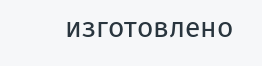изготовлено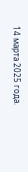14 марта 2025 года.